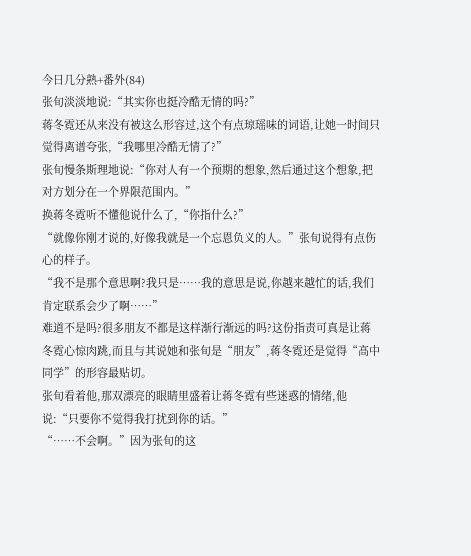今日几分熟+番外(84)
张旬淡淡地说:“其实你也挺冷酷无情的吗?”
蒋冬霓还从来没有被这么形容过,这个有点琼瑶味的词语,让她一时间只觉得离谱夸张,“我哪里冷酷无情了?”
张旬慢条斯理地说:“你对人有一个预期的想象,然后通过这个想象,把对方划分在一个界限范围内。”
换蒋冬霓听不懂他说什么了,“你指什么?”
“就像你刚才说的,好像我就是一个忘恩负义的人。”张旬说得有点伤心的样子。
“我不是那个意思啊?我只是……我的意思是说,你越来越忙的话,我们肯定联系会少了啊……”
难道不是吗?很多朋友不都是这样渐行渐远的吗?这份指责可真是让蒋冬霓心惊肉跳,而且与其说她和张旬是“朋友”,蒋冬霓还是觉得“高中同学”的形容最贴切。
张旬看着他,那双漂亮的眼睛里盛着让蒋冬霓有些迷惑的情绪,他说:“只要你不觉得我打扰到你的话。”
“……不会啊。”因为张旬的这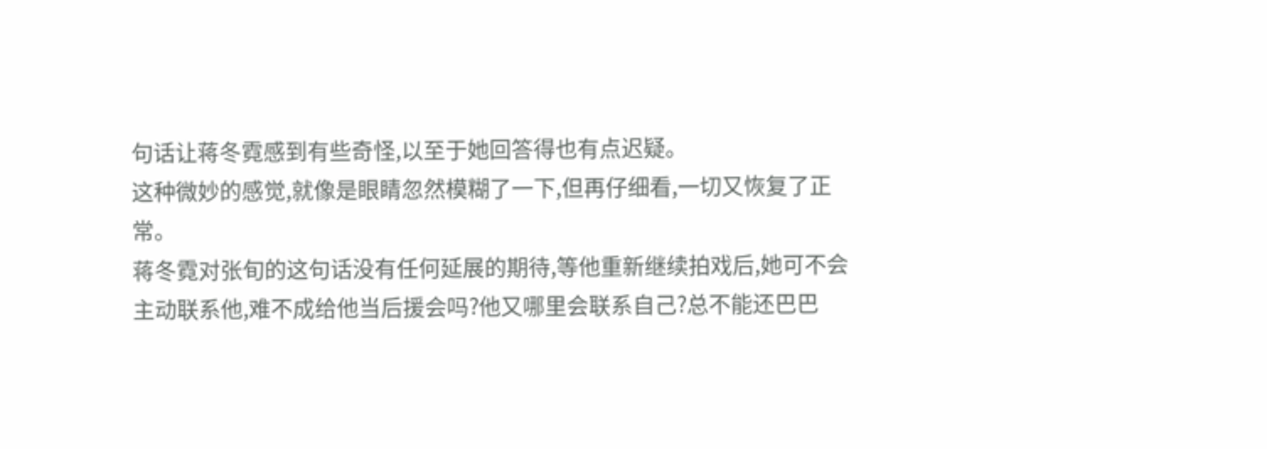句话让蒋冬霓感到有些奇怪,以至于她回答得也有点迟疑。
这种微妙的感觉,就像是眼睛忽然模糊了一下,但再仔细看,一切又恢复了正常。
蒋冬霓对张旬的这句话没有任何延展的期待,等他重新继续拍戏后,她可不会主动联系他,难不成给他当后援会吗?他又哪里会联系自己?总不能还巴巴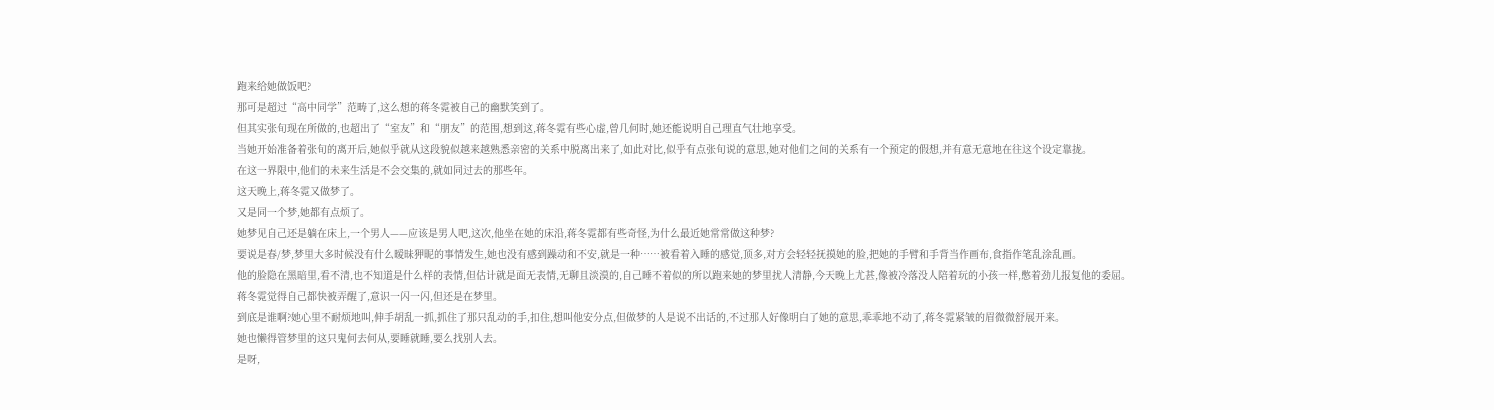跑来给她做饭吧?
那可是超过“高中同学”范畴了,这么想的蒋冬霓被自己的幽默笑到了。
但其实张旬现在所做的,也超出了“室友”和“朋友”的范围,想到这,蒋冬霓有些心虚,曾几何时,她还能说明自己理直气壮地享受。
当她开始准备着张旬的离开后,她似乎就从这段貌似越来越熟悉亲密的关系中脱离出来了,如此对比,似乎有点张旬说的意思,她对他们之间的关系有一个预定的假想,并有意无意地在往这个设定靠拢。
在这一界限中,他们的未来生活是不会交集的,就如同过去的那些年。
这天晚上,蒋冬霓又做梦了。
又是同一个梦,她都有点烦了。
她梦见自己还是躺在床上,一个男人——应该是男人吧,这次,他坐在她的床沿,蒋冬霓都有些奇怪,为什么最近她常常做这种梦?
要说是春/梦,梦里大多时候没有什么暧昧狎昵的事情发生,她也没有感到躁动和不安,就是一种……被看着入睡的感觉,顶多,对方会轻轻抚摸她的脸,把她的手臂和手背当作画布,食指作笔乱涂乱画。
他的脸隐在黑暗里,看不清,也不知道是什么样的表情,但估计就是面无表情,无聊且淡漠的,自己睡不着似的所以跑来她的梦里扰人清静,今天晚上尤甚,像被冷落没人陪着玩的小孩一样,憋着劲儿报复他的委屈。
蒋冬霓觉得自己都快被弄醒了,意识一闪一闪,但还是在梦里。
到底是谁啊?她心里不耐烦地叫,伸手胡乱一抓,抓住了那只乱动的手,扣住,想叫他安分点,但做梦的人是说不出话的,不过那人好像明白了她的意思,乖乖地不动了,蒋冬霓紧皱的眉微微舒展开来。
她也懒得管梦里的这只鬼何去何从,要睡就睡,要么找别人去。
是呀,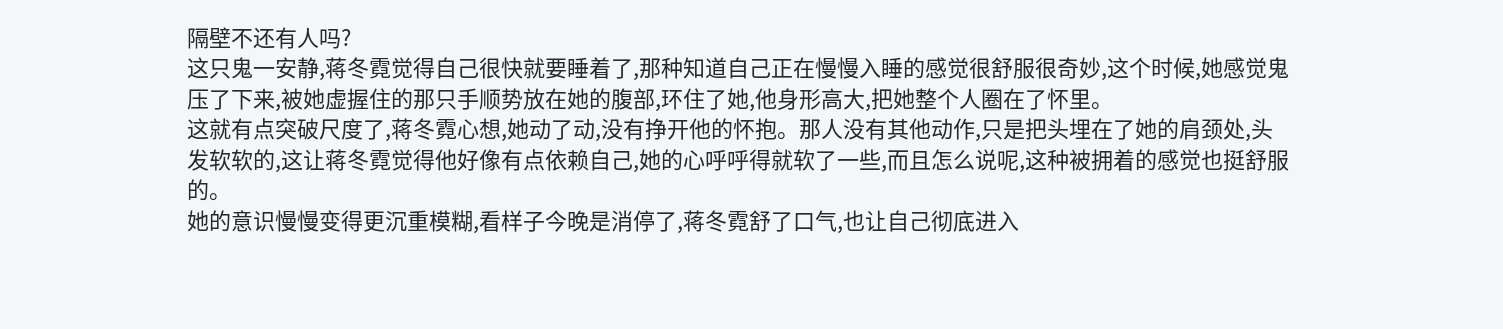隔壁不还有人吗?
这只鬼一安静,蒋冬霓觉得自己很快就要睡着了,那种知道自己正在慢慢入睡的感觉很舒服很奇妙,这个时候,她感觉鬼压了下来,被她虚握住的那只手顺势放在她的腹部,环住了她,他身形高大,把她整个人圈在了怀里。
这就有点突破尺度了,蒋冬霓心想,她动了动,没有挣开他的怀抱。那人没有其他动作,只是把头埋在了她的肩颈处,头发软软的,这让蒋冬霓觉得他好像有点依赖自己,她的心呼呼得就软了一些,而且怎么说呢,这种被拥着的感觉也挺舒服的。
她的意识慢慢变得更沉重模糊,看样子今晚是消停了,蒋冬霓舒了口气,也让自己彻底进入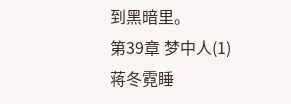到黑暗里。
第39章 梦中人(1)
蒋冬霓睡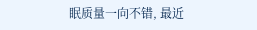眠质量一向不错, 最近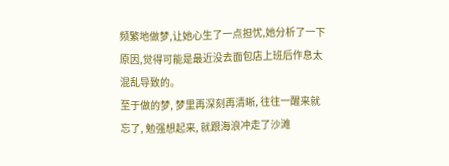频繁地做梦,让她心生了一点担忧,她分析了一下原因,觉得可能是最近没去面包店上班后作息太混乱导致的。
至于做的梦, 梦里再深刻再清晰, 往往一醒来就忘了, 勉强想起来, 就跟海浪冲走了沙滩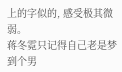上的字似的, 感受极其微弱。
蒋冬霓只记得自己老是梦到个男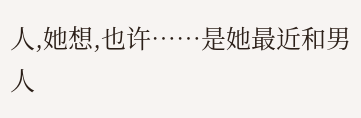人,她想,也许……是她最近和男人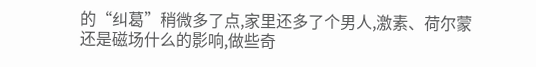的“纠葛”稍微多了点,家里还多了个男人,激素、荷尔蒙还是磁场什么的影响,做些奇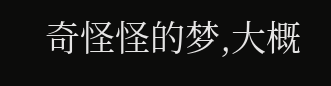奇怪怪的梦,大概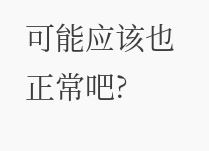可能应该也正常吧?